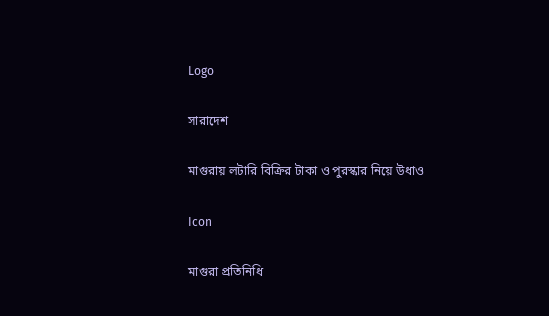Logo

সারাদেশ

মাগুরায় লটারি বিক্রির টাকা ও পুরস্কার নিয়ে উধাও

Icon

মাগুরা প্রতিনিধি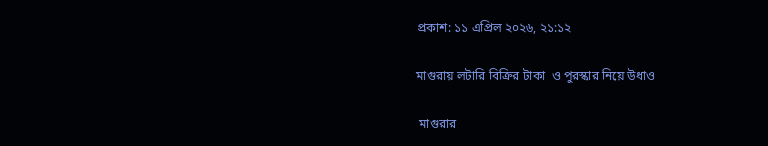প্রকাশ: ১১ এপ্রিল ২০২৬, ২১:১২

মাগুরায় লটারি বিক্রির টাকা  ও পুরস্কার নিয়ে উধাও

 মাগুরার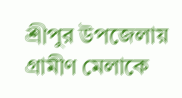শ্রীপুর উপজেলায় গ্রামীণ মেলাকে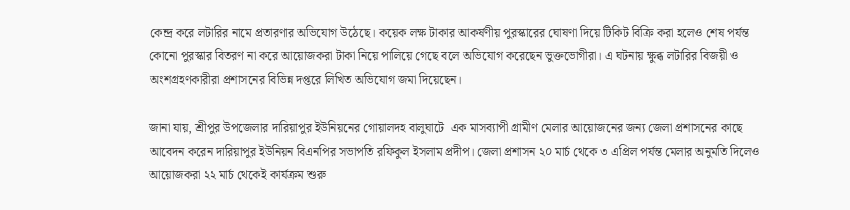কেন্দ্র করে লটারির নামে প্রতারণার অভিযোগ উঠেছে। কয়েক লক্ষ টাকার আকর্ষণীয় পুরস্কারের ঘোষণা দিয়ে টিকিট বিক্রি করা হলেও শেষ পর্যন্ত কোনো পুরস্কার বিতরণ না করে আয়োজকরা টাকা নিয়ে পালিয়ে গেছে বলে অভিযোগ করেছেন ভুক্তভোগীরা। এ ঘটনায় ক্ষুব্ধ লটারির বিজয়ী ও অংশগ্রহণকারীরা প্রশাসনের বিভিন্ন দপ্তরে লিখিত অভিযোগ জমা দিয়েছেন।

জানা যায়, শ্রীপুর উপজেলার দারিয়াপুর ইউনিয়নের গোয়ালদহ বালুঘাটে  এক মাসব্যাপী গ্রামীণ মেলার আয়োজনের জন্য জেলা প্রশাসনের কাছে আবেদন করেন দারিয়াপুর ইউনিয়ন বিএনপির সভাপতি রফিকুল ইসলাম প্রদীপ। জেলা প্রশাসন ২০ মার্চ থেকে ৩ এপ্রিল পর্যন্ত মেলার অনুমতি দিলেও আয়োজকরা ২২ মার্চ থেকেই কার্যক্রম শুরু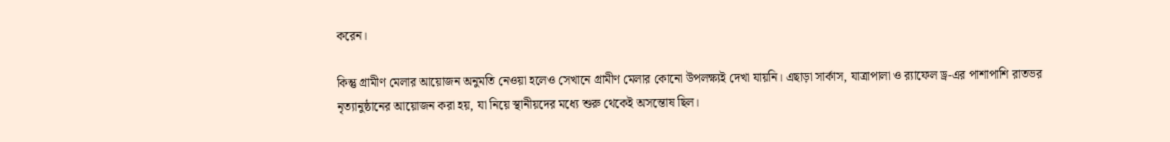করেন।

কিন্তু গ্রামীণ মেলার আয়োজন অনুমতি নেওয়া হলেও সেখানে গ্রামীণ মেলার কোনো উপলক্ষ্যই দেখা যায়নি। এছাড়া সার্কাস, যাত্রাপালা ও র‌্যাফেল ড্র-এর পাশাপাশি রাতভর নৃত্যানুষ্ঠানের আয়োজন করা হয়, যা নিয়ে স্থানীয়দের মধ্যে শুরু থেকেই অসন্তোষ ছিল।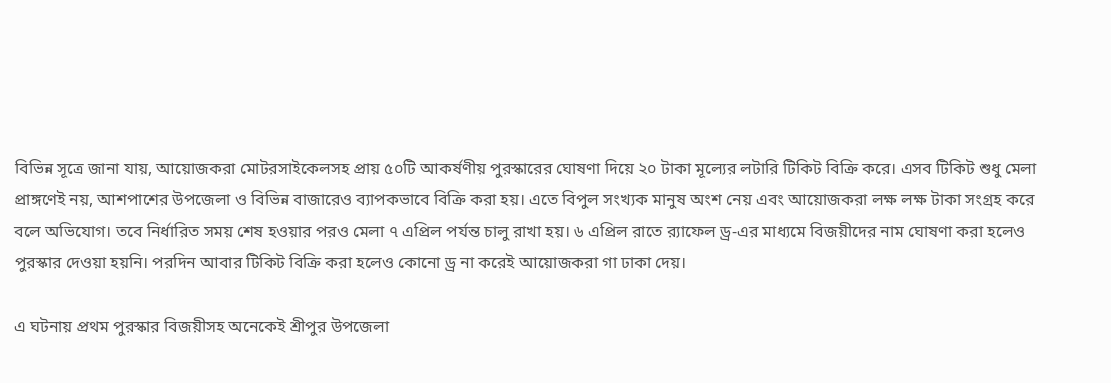বিভিন্ন সূত্রে জানা যায়, আয়োজকরা মোটরসাইকেলসহ প্রায় ৫০টি আকর্ষণীয় পুরস্কারের ঘোষণা দিয়ে ২০ টাকা মূল্যের লটারি টিকিট বিক্রি করে। এসব টিকিট শুধু মেলা প্রাঙ্গণেই নয়, আশপাশের উপজেলা ও বিভিন্ন বাজারেও ব্যাপকভাবে বিক্রি করা হয়। এতে বিপুল সংখ্যক মানুষ অংশ নেয় এবং আয়োজকরা লক্ষ লক্ষ টাকা সংগ্রহ করে বলে অভিযোগ। তবে নির্ধারিত সময় শেষ হওয়ার পরও মেলা ৭ এপ্রিল পর্যন্ত চালু রাখা হয়। ৬ এপ্রিল রাতে র‌্যাফেল ড্র-এর মাধ্যমে বিজয়ীদের নাম ঘোষণা করা হলেও পুরস্কার দেওয়া হয়নি। পরদিন আবার টিকিট বিক্রি করা হলেও কোনো ড্র না করেই আয়োজকরা গা ঢাকা দেয়।

এ ঘটনায় প্রথম পুরস্কার বিজয়ীসহ অনেকেই শ্রীপুর উপজেলা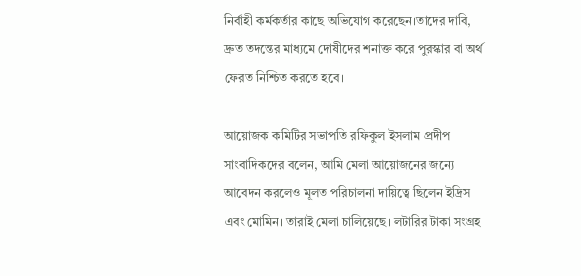নির্বাহী কর্মকর্তার কাছে অভিযোগ করেছেন।তাদের দাবি, দ্রুত তদন্তের মাধ্যমে দোষীদের শনাক্ত করে পুরস্কার বা অর্থ ফেরত নিশ্চিত করতে হবে।

আয়োজক কমিটির সভাপতি রফিকুল ইসলাম প্রদীপ  সাংবাদিকদের বলেন, আমি মেলা আয়োজনের জন্যে আবেদন করলেও মূলত পরিচালনা দায়িত্বে ছিলেন ইদ্রিস এবং মোমিন। তারাই মেলা চালিয়েছে। লটারির টাকা সংগ্রহ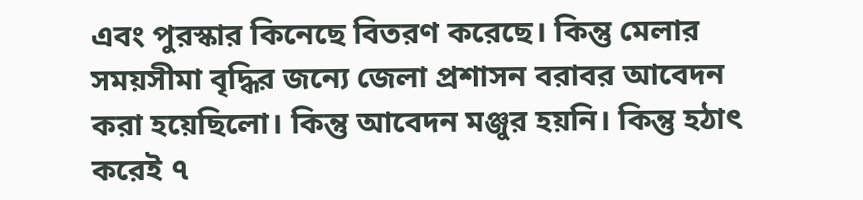এবং পুরস্কার কিনেছে বিতরণ করেছে। কিন্তু মেলার সময়সীমা বৃদ্ধির জন্যে জেলা প্রশাসন বরাবর আবেদন করা হয়েছিলো। কিন্তু আবেদন মঞ্জুর হয়নি। কিন্তু হঠাৎ করেই ৭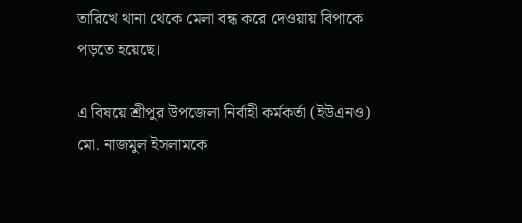তারিখে থানা থেকে মেলা বন্ধ করে দেওয়ায় বিপাকে পড়তে হয়েছে।

এ বিষয়ে শ্রীপুর উপজেলা নির্বাহী কর্মকর্তা (ইউএনও) মো. নাজমুল ইসলামকে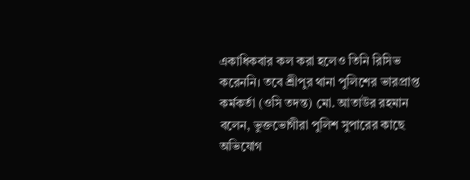একাধিকবার কল করা হলেও তিনি রিসিভ করেননি। তবে শ্রীপুর থানা পুলিশের ভারপ্রাপ্ত কর্মকর্তা (ওসি তদন্ত) মো. আতাউর রহমান বলেন, ভুক্তভোগীরা পুলিশ সুপারের কাছে অভিযোগ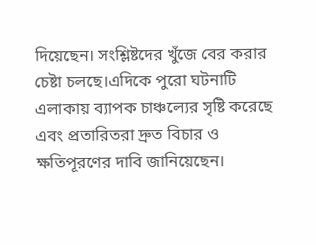দিয়েছেন। সংশ্লিষ্টদের খুঁজে বের করার চেষ্টা চলছে।এদিকে পুরো ঘটনাটি এলাকায় ব্যাপক চাঞ্চল্যের সৃষ্টি করেছে এবং প্রতারিতরা দ্রুত বিচার ও ক্ষতিপূরণের দাবি জানিয়েছেন।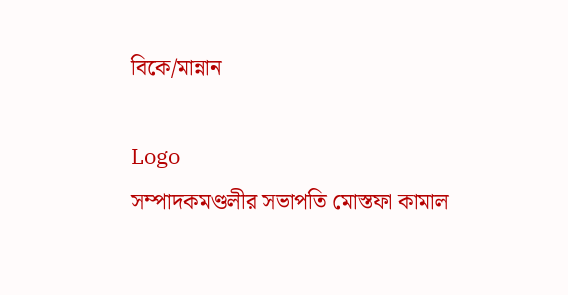বিকে/মান্নান

Logo
সম্পাদকমণ্ডলীর সভাপতি মোস্তফা কামাল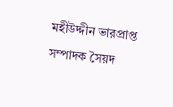মহীউদ্দীন ভারপ্রাপ্ত সম্পাদক সৈয়দ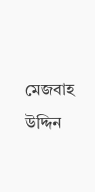মেজবাহ উদ্দিন